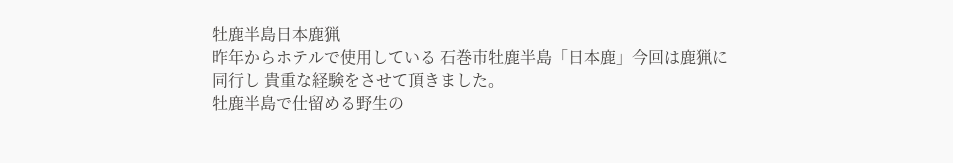牡鹿半島日本鹿猟
昨年からホテルで使用している 石巻市牡鹿半島「日本鹿」今回は鹿猟に同行し 貴重な経験をさせて頂きました。
牡鹿半島で仕留める野生の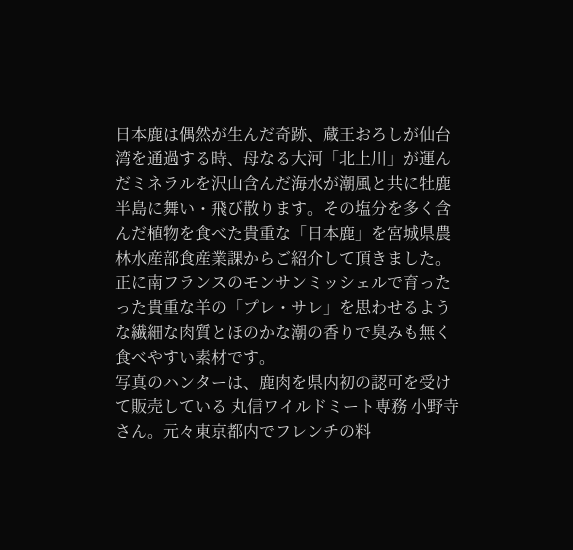日本鹿は偶然が生んだ奇跡、蔵王おろしが仙台湾を通過する時、母なる大河「北上川」が運んだミネラルを沢山含んだ海水が潮風と共に牡鹿半島に舞い・飛び散ります。その塩分を多く含んだ植物を食べた貴重な「日本鹿」を宮城県農林水産部食産業課からご紹介して頂きました。正に南フランスのモンサンミッシェルで育ったった貴重な羊の「プレ・サレ」を思わせるような繊細な肉質とほのかな潮の香りで臭みも無く食べやすい素材です。
写真のハンターは、鹿肉を県内初の認可を受けて販売している 丸信ワイルドミート専務 小野寺さん。元々東京都内でフレンチの料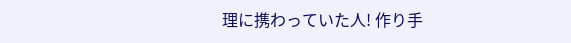理に携わっていた人! 作り手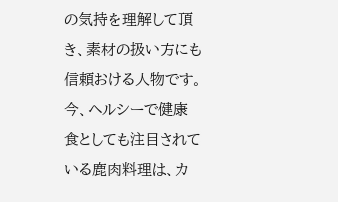の気持を理解して頂き、素材の扱い方にも信頼おける人物です。
今、ヘルシーで健康食としても注目されている鹿肉料理は、カ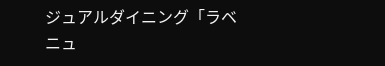ジュアルダイニング「ラベニュ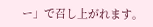ー」で召し上がれます。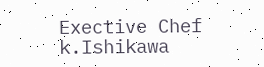Exective Chef k.Ishikawa